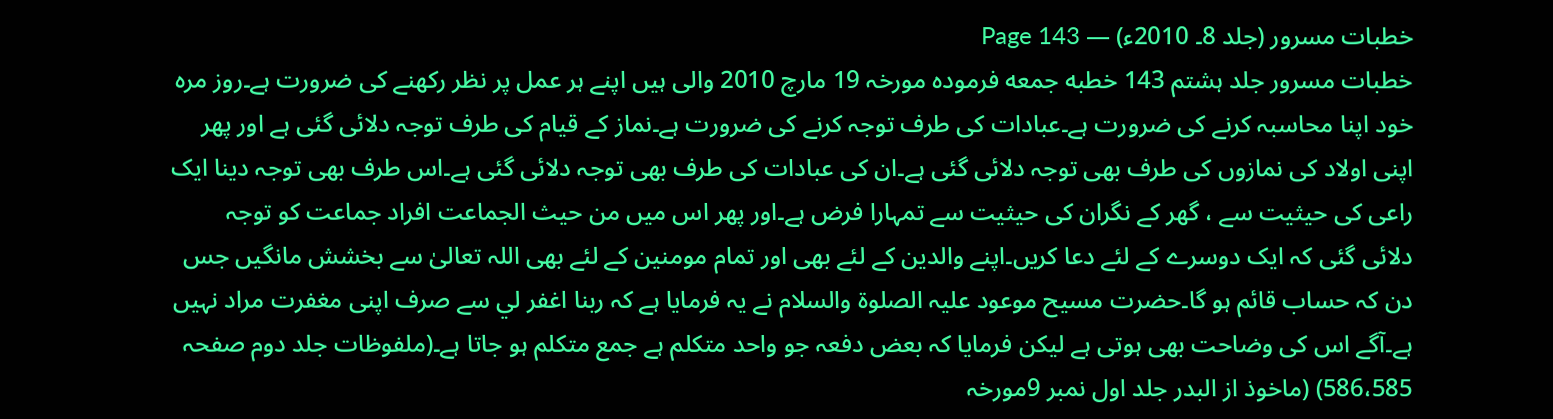خطبات مسرور (جلد 8۔ 2010ء) — Page 143
خطبات مسرور جلد ہشتم 143 خطبه جمعه فرمودہ مورخہ 19 مارچ 2010 والی ہیں اپنے ہر عمل پر نظر رکھنے کی ضرورت ہے۔روز مرہ خود اپنا محاسبہ کرنے کی ضرورت ہے۔عبادات کی طرف توجہ کرنے کی ضرورت ہے۔نماز کے قیام کی طرف توجہ دلائی گئی ہے اور پھر اپنی اولاد کی نمازوں کی طرف بھی توجہ دلائی گئی ہے۔ان کی عبادات کی طرف بھی توجہ دلائی گئی ہے۔اس طرف بھی توجہ دینا ایک راعی کی حیثیت سے ، گھر کے نگران کی حیثیت سے تمہارا فرض ہے۔اور پھر اس میں من حیث الجماعت افراد جماعت کو توجہ دلائی گئی کہ ایک دوسرے کے لئے دعا کریں۔اپنے والدین کے لئے بھی اور تمام مومنین کے لئے بھی اللہ تعالیٰ سے بخشش مانگیں جس دن کہ حساب قائم ہو گا۔حضرت مسیح موعود علیہ الصلوۃ والسلام نے یہ فرمایا ہے کہ ربنا اغفر لي سے صرف اپنی مغفرت مراد نہیں ہے۔آگے اس کی وضاحت بھی ہوتی ہے لیکن فرمایا کہ بعض دفعہ جو واحد متکلم ہے جمع متکلم ہو جاتا ہے۔(ملفوظات جلد دوم صفحہ 586،585) (ماخوذ از البدر جلد اول نمبر 9مورخہ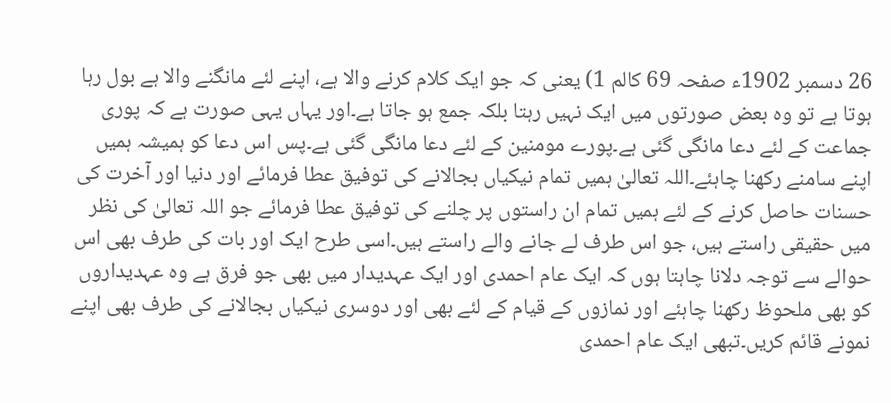26 دسمبر 1902ء صفحہ 69 کالم 1) یعنی کہ جو ایک کلام کرنے والا ہے، اپنے لئے مانگنے والا ہے بول رہا ہوتا ہے تو وہ بعض صورتوں میں ایک نہیں رہتا بلکہ جمع ہو جاتا ہے۔اور یہاں یہی صورت ہے کہ پوری جماعت کے لئے دعا مانگی گئی ہے۔پورے مومنین کے لئے دعا مانگی گئی ہے۔پس اس دعا کو ہمیشہ ہمیں اپنے سامنے رکھنا چاہئے۔اللہ تعالیٰ ہمیں تمام نیکیاں بجالانے کی توفیق عطا فرمائے اور دنیا اور آخرت کی حسنات حاصل کرنے کے لئے ہمیں تمام ان راستوں پر چلنے کی توفیق عطا فرمائے جو اللہ تعالیٰ کی نظر میں حقیقی راستے ہیں، جو اس طرف لے جانے والے راستے ہیں۔اسی طرح ایک اور بات کی طرف بھی اس حوالے سے توجہ دلانا چاہتا ہوں کہ ایک عام احمدی اور ایک عہدیدار میں بھی جو فرق ہے وہ عہدیداروں کو بھی ملحوظ رکھنا چاہئے اور نمازوں کے قیام کے لئے بھی اور دوسری نیکیاں بجالانے کی طرف بھی اپنے نمونے قائم کریں۔تبھی ایک عام احمدی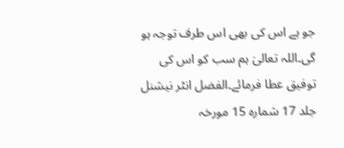جو ہے اس کی بھی اس طرف توجہ ہو گی۔اللہ تعالیٰ ہم سب کو اس کی توفیق عطا فرمائے۔الفضل انٹر نیشنل جلد 17 شمارہ 15 مورخہ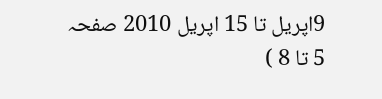9اپریل تا 15 اپریل 2010 صفحہ 5 تا 8 )